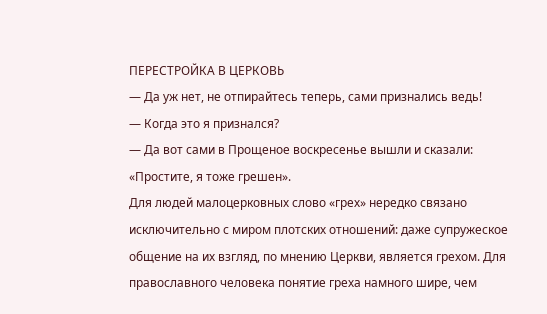ПЕРЕСТРОЙКА В ЦЕРКОВЬ
— Да уж нет, не отпирайтесь теперь, сами признались ведь!
— Когда это я признался?
— Да вот сами в Прощеное воскресенье вышли и сказали: «Простите, я тоже грешен».
Для людей малоцерковных слово «грех» нередко связано исключительно с миром плотских отношений: даже супружеское общение на их взгляд, по мнению Церкви, является грехом. Для православного человека понятие греха намного шире, чем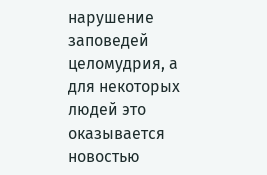нарушение заповедей целомудрия, а для некоторых людей это оказывается новостью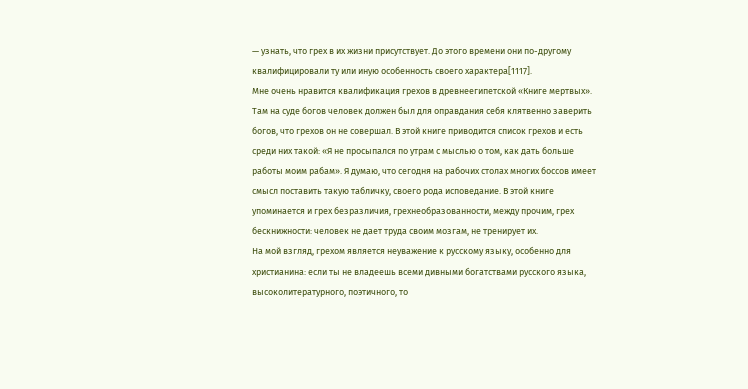— узнать, что грех в их жизни присутствует. До этого времени они по-другому квалифицировали ту или иную особенность своего характера[1117].
Мне очень нравится квалификация грехов в древнеегипетской «Книге мертвых». Там на суде богов человек должен был для оправдания себя клятвенно заверить богов, что грехов он не совершал. В этой книге приводится список грехов и есть среди них такой: «Я не просыпался по утрам с мыслью о том, как дать больше работы моим рабам». Я думаю, что сегодня на рабочих столах многих боссов имеет смысл поставить такую табличку, своего рода исповедание. В этой книге упоминается и грех безразличия, грехнеобразованности, между прочим, грех бескнижности: человек не дает труда своим мозгам, не тренирует их.
На мой взгляд, грехом является неуважение к русскому языку, особенно для христианина: если ты не владеешь всеми дивными богатствами русского языка, высоколитературного, поэтичного, то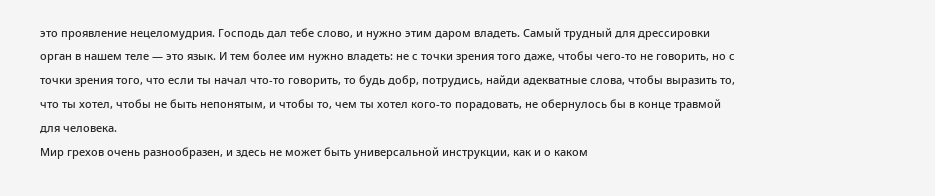это проявление нецеломудрия. Господь дал тебе слово, и нужно этим даром владеть. Самый трудный для дрессировки орган в нашем теле — это язык. И тем более им нужно владеть: не с точки зрения того даже, чтобы чего-то не говорить, но с точки зрения того, что если ты начал что-то говорить, то будь добр, потрудись, найди адекватные слова, чтобы выразить то, что ты хотел, чтобы не быть непонятым, и чтобы то, чем ты хотел кого-то порадовать, не обернулось бы в конце травмой для человека.
Мир грехов очень разнообразен, и здесь не может быть универсальной инструкции, как и о каком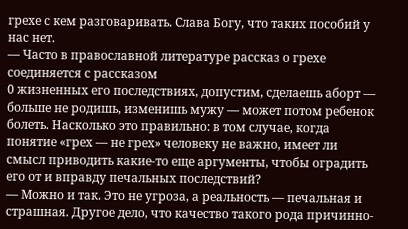грехе с кем разговаривать. Слава Богу, что таких пособий у нас нет.
— Часто в православной литературе рассказ о грехе соединяется с рассказом
0 жизненных его последствиях, допустим, сделаешь аборт — больше не родишь, изменишь мужу — может потом ребенок болеть. Насколько это правильно: в том случае, когда понятие «грех — не грех» человеку не важно, имеет ли смысл приводить какие-то еще аргументы, чтобы оградить его от и вправду печальных последствий?
— Можно и так. Это не угроза, а реальность — печальная и страшная. Другое дело, что качество такого рода причинно-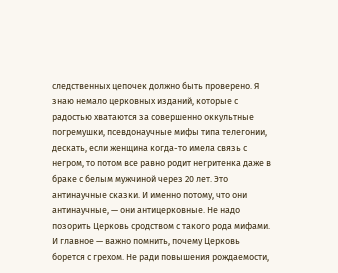следственных цепочек должно быть проверено. Я знаю немало церковных изданий, которые с радостью хватаются за совершенно оккультные погремушки, псевдонаучные мифы типа телегонии, дескать, если женщина когда-то имела связь с негром, то потом все равно родит негритенка даже в браке с белым мужчиной через 20 лет. Это антинаучные сказки. И именно потому, что они антинаучные, — они антицерковные. Не надо позорить Церковь сродством с такого рода мифами.
И главное — важно помнить, почему Церковь борется с грехом. Не ради повышения рождаемости,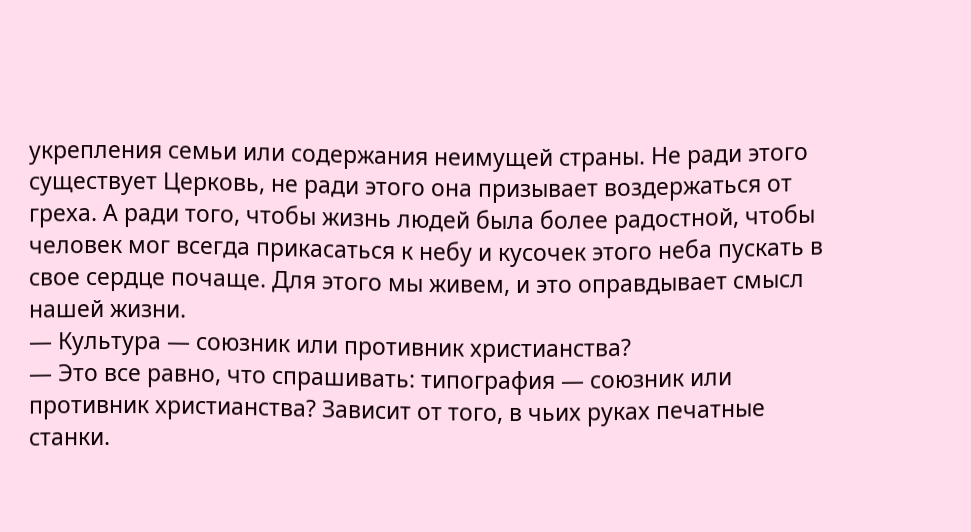укрепления семьи или содержания неимущей страны. Не ради этого существует Церковь, не ради этого она призывает воздержаться от греха. А ради того, чтобы жизнь людей была более радостной, чтобы человек мог всегда прикасаться к небу и кусочек этого неба пускать в свое сердце почаще. Для этого мы живем, и это оправдывает смысл нашей жизни.
— Культура — союзник или противник христианства?
— Это все равно, что спрашивать: типография — союзник или противник христианства? Зависит от того, в чьих руках печатные станки.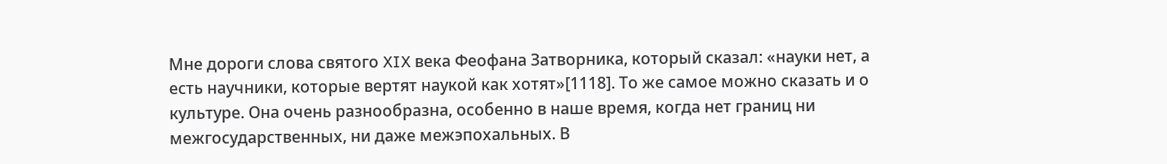Мне дороги слова святого XIX века Феофана Затворника, который сказал: «науки нет, а есть научники, которые вертят наукой как хотят»[1118]. То же самое можно сказать и о культуре. Она очень разнообразна, особенно в наше время, когда нет границ ни межгосударственных, ни даже межэпохальных. В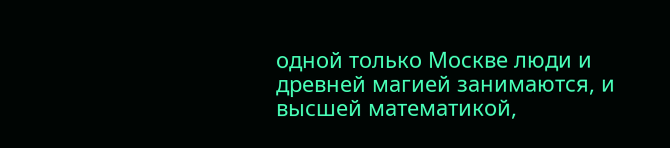одной только Москве люди и древней магией занимаются, и высшей математикой,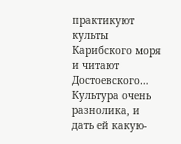практикуют культы Карибского моря и читают Достоевского… Культура очень разнолика, и дать ей какую-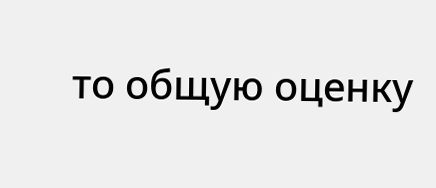то общую оценку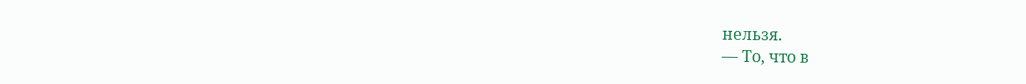нельзя.
— То, что в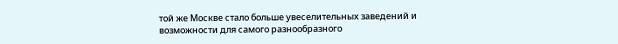той же Москве стало больше увеселительных заведений и возможности для самого разнообразного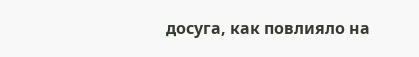досуга, как повлияло на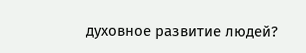духовное развитие людей?